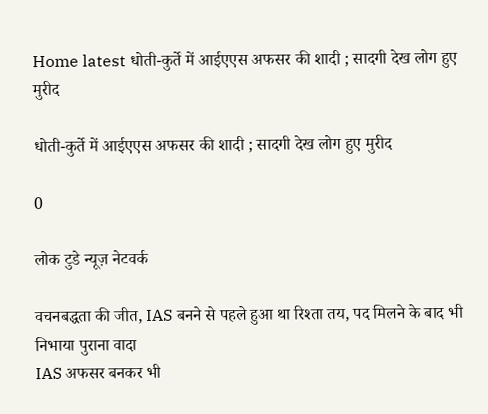Home latest धोती-कुर्ते में आईएएस अफसर की शादी ; सादगी देख लोग हुए मुरीद

धोती-कुर्ते में आईएएस अफसर की शादी ; सादगी देख लोग हुए मुरीद

0

लोक टुडे न्यूज़ नेटवर्क

वचनबद्धता की जीत, IAS बनने से पहले हुआ था रिश्ता तय, पद मिलने के बाद भी निभाया पुराना वादा
IAS अफसर बनकर भी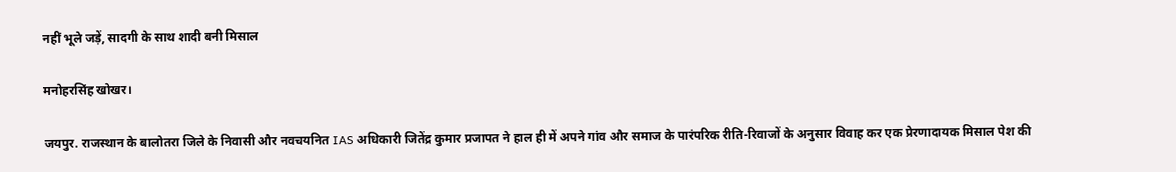नहीं भूले जड़ें, सादगी के साथ शादी बनी मिसाल

मनोहरसिंह खोखर।

जयपुर. राजस्थान के बालोतरा जिले के निवासी और नवचयनित IAS अधिकारी जितेंद्र कुमार प्रजापत ने हाल ही में अपने गांव और समाज के पारंपरिक रीति-रिवाजों के अनुसार विवाह कर एक प्रेरणादायक मिसाल पेश की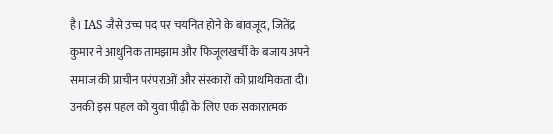है। IAS जैसे उच्च पद पर चयनित होने के बावजूद, जितेंद्र कुमार ने आधुनिक तामझाम और फिजूलखर्ची के बजाय अपने समाज की प्राचीन परंपराओं और संस्कारों को प्राथमिकता दी। उनकी इस पहल को युवा पीढ़ी के लिए एक सकारात्मक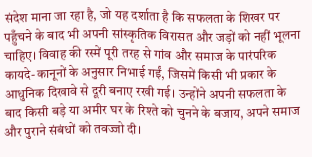संदेश माना जा रहा है, जो यह दर्शाता है कि सफलता के शिखर पर पहुँचने के बाद भी अपनी सांस्कृतिक विरासत और जड़ों को नहीं भूलना चाहिए। विवाह की रस्में पूरी तरह से गांव और समाज के पारंपरिक कायदे-कानूनों के अनुसार निभाई गईं, जिसमें किसी भी प्रकार के आधुनिक दिखावे से दूरी बनाए रखी गई। उन्होंने अपनी सफलता के बाद किसी बड़े या अमीर घर के रिश्ते को चुनने के बजाय, अपने समाज और पुराने संबंधों को तवज्जो दी।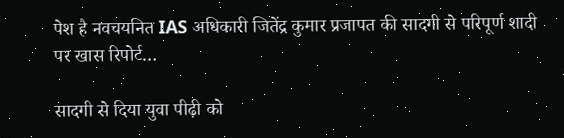पेश है नवचयनित IAS अधिकारी जितेंद्र कुमार प्रजापत की सादगी से परिपूर्ण शादी पर खास रिपोर्ट…

सादगी से दिया युवा पीढ़ी को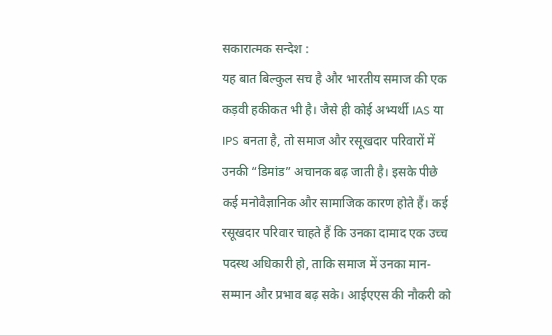सकारात्मक सन्देश :
यह बात बिल्कुल सच है और भारतीय समाज की एक कड़वी हकीकत भी है। जैसे ही कोई अभ्यर्थी IAS या IPS बनता है, तो समाज और रसूखदार परिवारों में उनकी “डिमांड” अचानक बढ़ जाती है। इसके पीछे कई मनोवैज्ञानिक और सामाजिक कारण होते हैं। कई रसूखदार परिवार चाहते हैं कि उनका दामाद एक उच्च पदस्थ अधिकारी हो, ताकि समाज में उनका मान-सम्मान और प्रभाव बढ़ सके। आईएएस की नौकरी को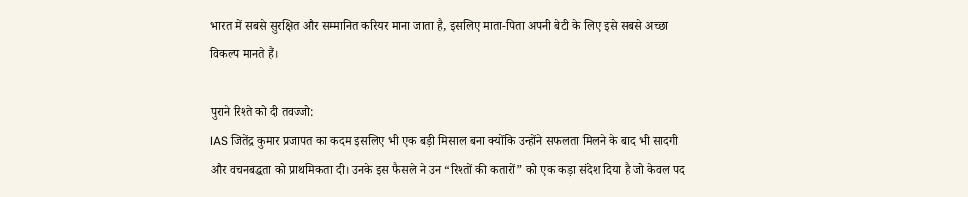भारत में सबसे सुरक्षित और सम्मानित करियर माना जाता है, इसलिए माता-पिता अपनी बेटी के लिए इसे सबसे अच्छा विकल्प मानते हैं।

पुराने रिश्ते को दी तवज्जो:
IAS जितेंद्र कुमार प्रजापत का कदम इसलिए भी एक बड़ी मिसाल बना क्योंकि उन्होंने सफलता मिलने के बाद भी सादगी और वचनबद्धता को प्राथमिकता दी। उनके इस फैसले ने उन “रिश्तों की कतारों” को एक कड़ा संदेश दिया है जो केवल पद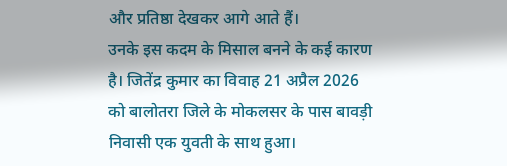और प्रतिष्ठा देखकर आगे आते हैं।
उनके इस कदम के मिसाल बनने के कई कारण है। जितेंद्र कुमार का विवाह 21 अप्रैल 2026 को बालोतरा जिले के मोकलसर के पास बावड़ी निवासी एक युवती के साथ हुआ।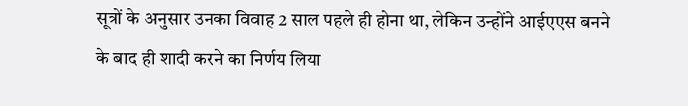सूत्रों के अनुसार उनका विवाह 2 साल पहले ही होना था, लेकिन उन्होंने आईएएस बनने के बाद ही शादी करने का निर्णय लिया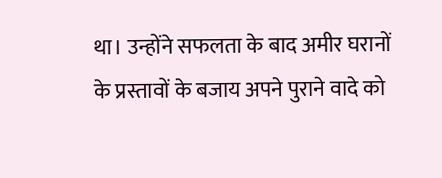था। उन्होंने सफलता के बाद अमीर घरानों के प्रस्तावों के बजाय अपने पुराने वादे को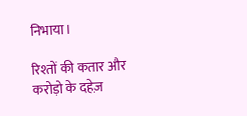निभाया।

रिश्तों की कतार और करोड़ो के दहेज़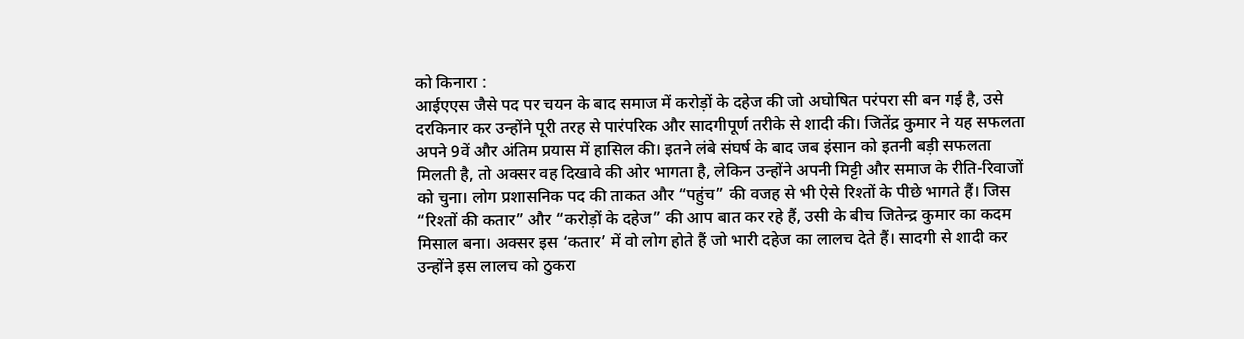को किनारा :
आईएएस जैसे पद पर चयन के बाद समाज में करोड़ों के दहेज की जो अघोषित परंपरा सी बन गई है, उसे दरकिनार कर उन्होंने पूरी तरह से पारंपरिक और सादगीपूर्ण तरीके से शादी की। जितेंद्र कुमार ने यह सफलता अपने 9वें और अंतिम प्रयास में हासिल की। इतने लंबे संघर्ष के बाद जब इंसान को इतनी बड़ी सफलता मिलती है, तो अक्सर वह दिखावे की ओर भागता है, लेकिन उन्होंने अपनी मिट्टी और समाज के रीति-रिवाजों को चुना। लोग प्रशासनिक पद की ताकत और “पहुंच” की वजह से भी ऐसे रिश्तों के पीछे भागते हैं। जिस “रिश्तों की कतार” और “करोड़ों के दहेज” की आप बात कर रहे हैं, उसी के बीच जितेन्द्र कुमार का कदम मिसाल बना। अक्सर इस ‘कतार’ में वो लोग होते हैं जो भारी दहेज का लालच देते हैं। सादगी से शादी कर उन्होंने इस लालच को ठुकरा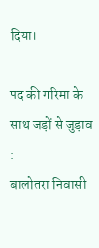दिया।

पद की गरिमा के साथ जड़ों से जुड़ाव :
बालोतरा निवासी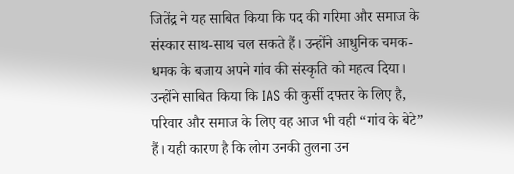जितेंद्र ने यह साबित किया कि पद की गरिमा और समाज के संस्कार साथ-साथ चल सकते हैं। उन्होंने आधुनिक चमक-धमक के बजाय अपने गांव की संस्कृति को महत्व दिया। उन्होंने साबित किया कि IAS की कुर्सी दफ्तर के लिए है, परिवार और समाज के लिए वह आज भी वही “गांव के बेटे” हैं। यही कारण है कि लोग उनकी तुलना उन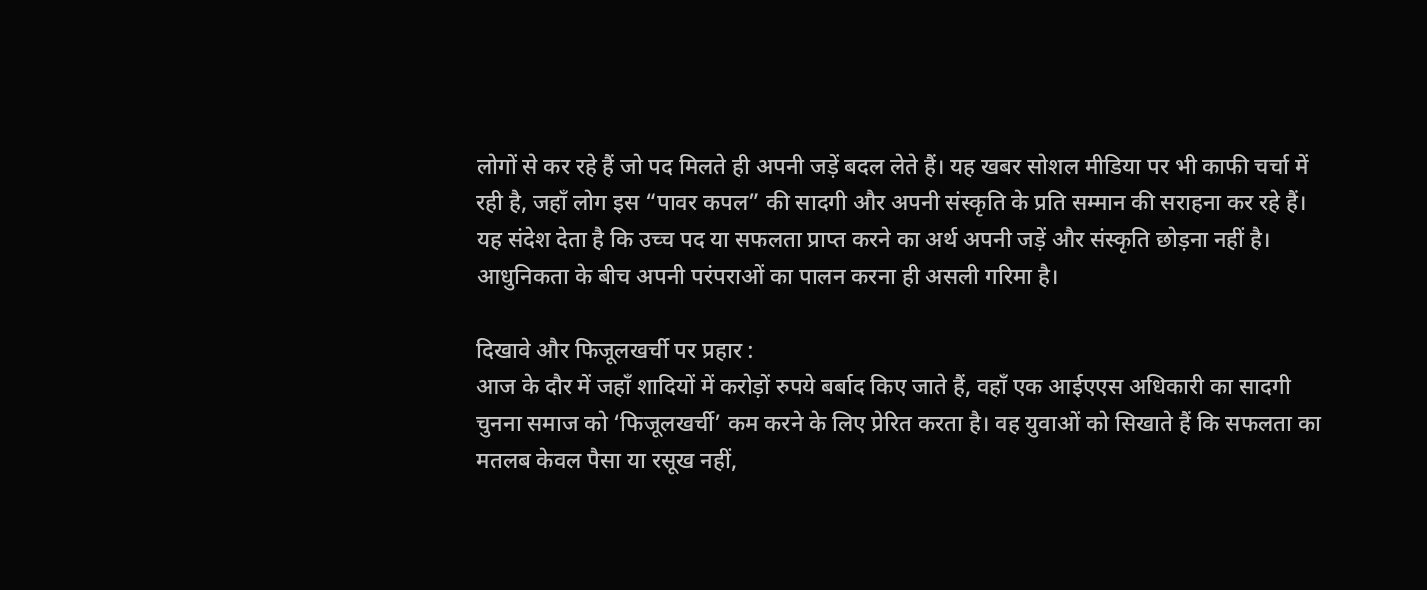लोगों से कर रहे हैं जो पद मिलते ही अपनी जड़ें बदल लेते हैं। यह खबर सोशल मीडिया पर भी काफी चर्चा में रही है, जहाँ लोग इस “पावर कपल” की सादगी और अपनी संस्कृति के प्रति सम्मान की सराहना कर रहे हैं। यह संदेश देता है कि उच्च पद या सफलता प्राप्त करने का अर्थ अपनी जड़ें और संस्कृति छोड़ना नहीं है। आधुनिकता के बीच अपनी परंपराओं का पालन करना ही असली गरिमा है।

दिखावे और फिजूलखर्ची पर प्रहार :
आज के दौर में जहाँ शादियों में करोड़ों रुपये बर्बाद किए जाते हैं, वहाँ एक आईएएस अधिकारी का सादगी चुनना समाज को ‘फिजूलखर्ची’ कम करने के लिए प्रेरित करता है। वह युवाओं को सिखाते हैं कि सफलता का मतलब केवल पैसा या रसूख नहीं,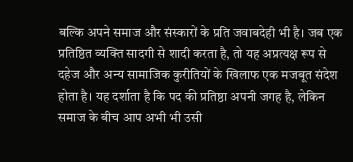बल्कि अपने समाज और संस्कारों के प्रति जवाबदेही भी है। जब एक प्रतिष्ठित व्यक्ति सादगी से शादी करता है, तो यह अप्रत्यक्ष रूप से दहेज और अन्य सामाजिक कुरीतियों के खिलाफ एक मजबूत संदेश होता है। यह दर्शाता है कि पद की प्रतिष्ठा अपनी जगह है, लेकिन समाज के बीच आप अभी भी उसी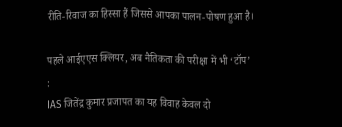रीति-रिवाज का हिस्सा हैं जिससे आपका पालन-पोषण हुआ है।

पहले आईएएस क्लियर, अब नैतिकता की परीक्षा में भी ‘टॉप’ :
IAS जितेंद्र कुमार प्रजापत का यह विवाह केवल दो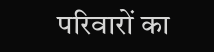परिवारों का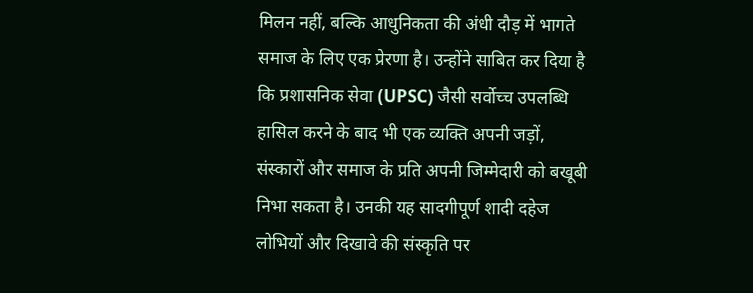मिलन नहीं, बल्कि आधुनिकता की अंधी दौड़ में भागते समाज के लिए एक प्रेरणा है। उन्होंने साबित कर दिया है कि प्रशासनिक सेवा (UPSC) जैसी सर्वोच्च उपलब्धि हासिल करने के बाद भी एक व्यक्ति अपनी जड़ों, संस्कारों और समाज के प्रति अपनी जिम्मेदारी को बखूबी निभा सकता है। उनकी यह सादगीपूर्ण शादी दहेज लोभियों और दिखावे की संस्कृति पर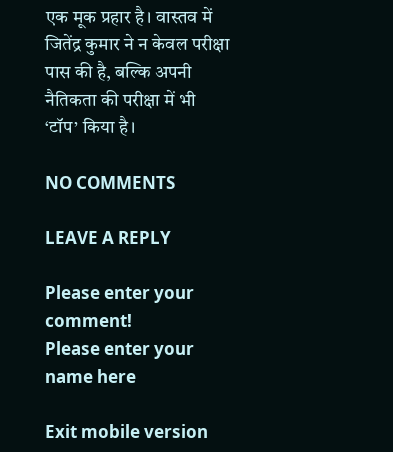एक मूक प्रहार है। वास्तव में जितेंद्र कुमार ने न केवल परीक्षा पास की है, बल्कि अपनी नैतिकता की परीक्षा में भी ‘टॉप’ किया है।

NO COMMENTS

LEAVE A REPLY

Please enter your comment!
Please enter your name here

Exit mobile version